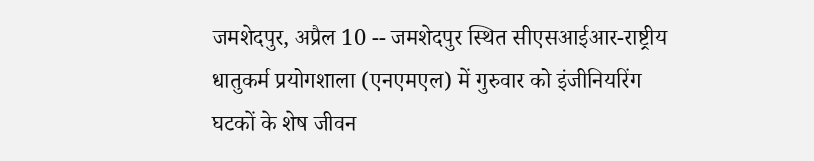जमशेदपुर, अप्रैल 10 -- जमशेदपुर स्थित सीएसआईआर-राष्ट्रीय धातुकर्म प्रयोगशाला (एनएमएल) में गुरुवार को इंजीनियरिंग घटकों के शेष जीवन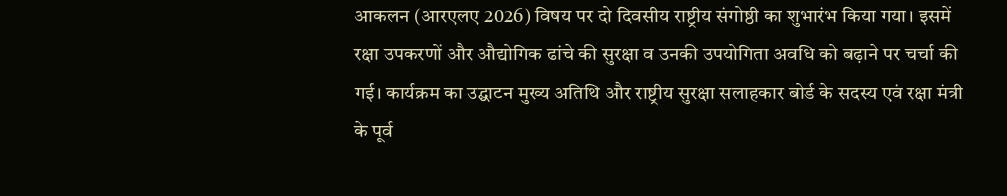आकलन (आरएलए 2026) विषय पर दो दिवसीय राष्ट्रीय संगोष्ठी का शुभारंभ किया गया। इसमें रक्षा उपकरणों और औद्योगिक ढांचे की सुरक्षा व उनकी उपयोगिता अवधि को बढ़ाने पर चर्चा की गई। कार्यक्रम का उद्घाटन मुख्य अतिथि और राष्ट्रीय सुरक्षा सलाहकार बोर्ड के सदस्य एवं रक्षा मंत्री के पूर्व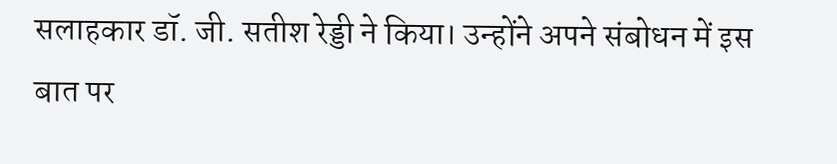सलाहकार डॉ. जी. सतीश रेड्डी ने किया। उन्होंने अपने संबोधन में इस बात पर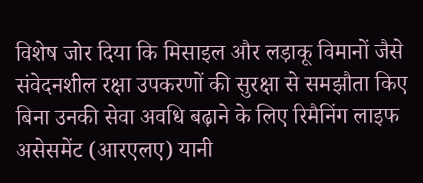विशेष जोर दिया कि मिसाइल और लड़ाकू विमानों जैसे संवेदनशील रक्षा उपकरणों की सुरक्षा से समझौता किए बिना उनकी सेवा अवधि बढ़ाने के लिए रिमैनिंग लाइफ असेसमेंट (आरएलए) यानी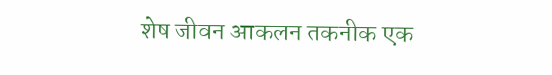शेष जीवन आकलन तकनीक एक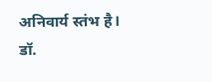अनिवार्य स्तंभ है। डॉ.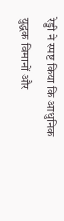रेड्डी ने स्पष्ट किया कि आधुनिक युद्धक विमानों और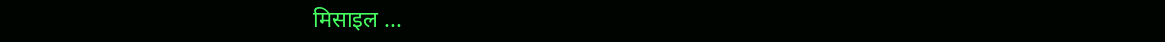मिसाइल ...